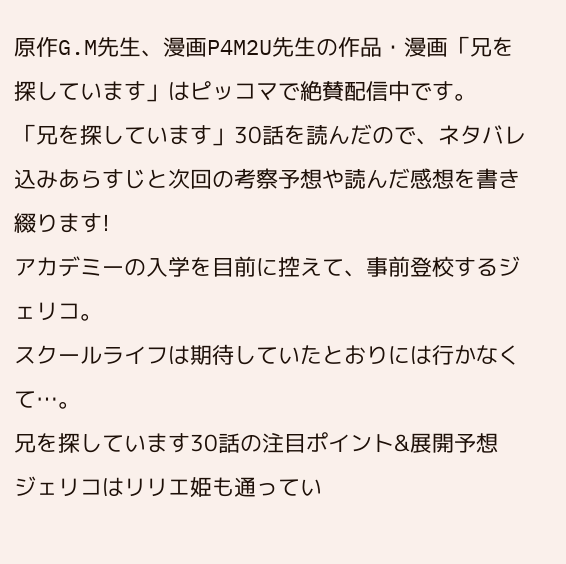原作G.M先生、漫画P4M2U先生の作品・漫画「兄を探しています」はピッコマで絶賛配信中です。
「兄を探しています」30話を読んだので、ネタバレ込みあらすじと次回の考察予想や読んだ感想を書き綴ります!
アカデミーの入学を目前に控えて、事前登校するジェリコ。
スクールライフは期待していたとおりには行かなくて…。
兄を探しています30話の注目ポイント&展開予想
ジェリコはリリエ姫も通ってい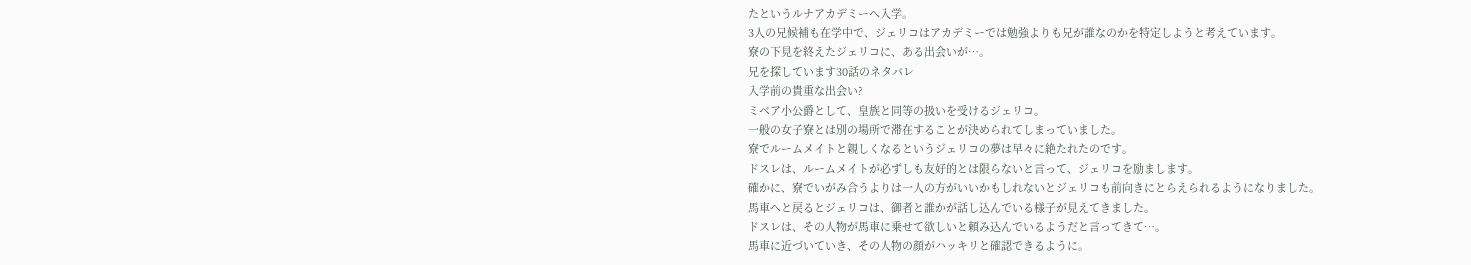たというルナアカデミーへ入学。
3人の兄候補も在学中で、ジェリコはアカデミーでは勉強よりも兄が誰なのかを特定しようと考えています。
寮の下見を終えたジェリコに、ある出会いが…。
兄を探しています30話のネタバレ
入学前の貴重な出会い?
ミベア小公爵として、皇族と同等の扱いを受けるジェリコ。
一般の女子寮とは別の場所で滞在することが決められてしまっていました。
寮でルームメイトと親しくなるというジェリコの夢は早々に絶たれたのです。
ドスレは、ルームメイトが必ずしも友好的とは限らないと言って、ジェリコを励まします。
確かに、寮でいがみ合うよりは一人の方がいいかもしれないとジェリコも前向きにとらえられるようになりました。
馬車へと戻るとジェリコは、御者と誰かが話し込んでいる様子が見えてきました。
ドスレは、その人物が馬車に乗せて欲しいと頼み込んでいるようだと言ってきて…。
馬車に近づいていき、その人物の顔がハッキリと確認できるように。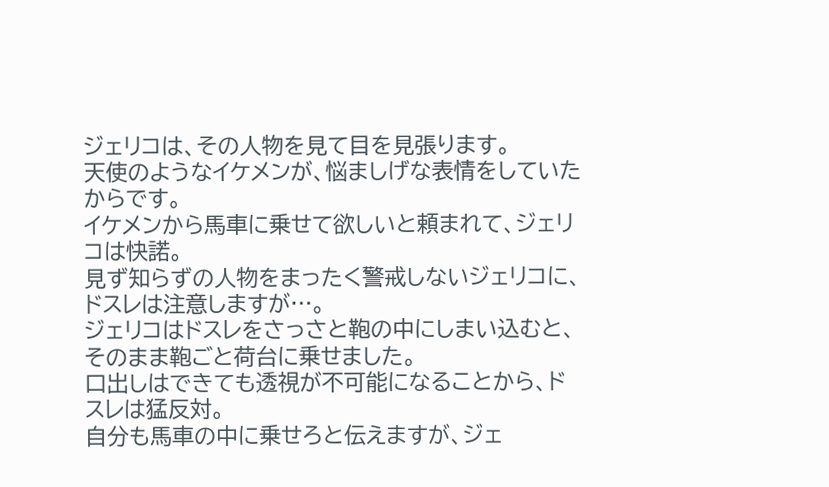ジェリコは、その人物を見て目を見張ります。
天使のようなイケメンが、悩ましげな表情をしていたからです。
イケメンから馬車に乗せて欲しいと頼まれて、ジェリコは快諾。
見ず知らずの人物をまったく警戒しないジェリコに、ドスレは注意しますが…。
ジェリコはドスレをさっさと鞄の中にしまい込むと、そのまま鞄ごと荷台に乗せました。
口出しはできても透視が不可能になることから、ドスレは猛反対。
自分も馬車の中に乗せろと伝えますが、ジェ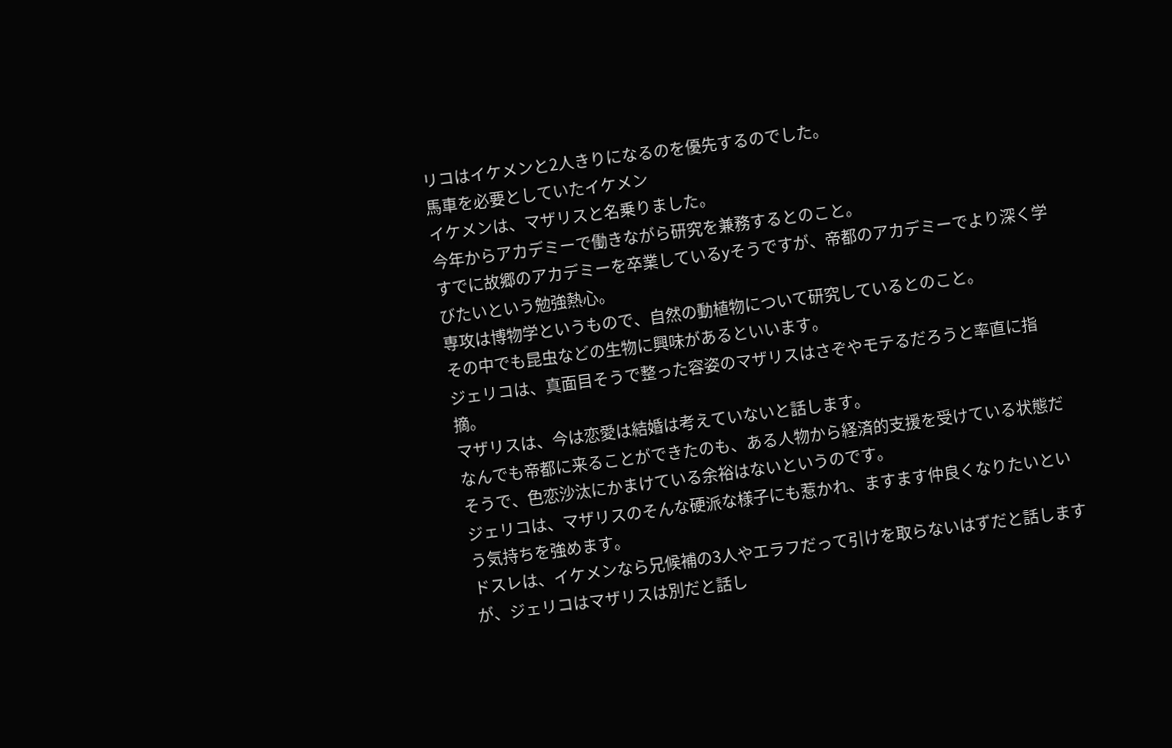リコはイケメンと2人きりになるのを優先するのでした。
馬車を必要としていたイケメン
イケメンは、マザリスと名乗りました。
今年からアカデミーで働きながら研究を兼務するとのこと。
すでに故郷のアカデミーを卒業しているyそうですが、帝都のアカデミーでより深く学びたいという勉強熱心。
専攻は博物学というもので、自然の動植物について研究しているとのこと。
その中でも昆虫などの生物に興味があるといいます。
ジェリコは、真面目そうで整った容姿のマザリスはさぞやモテるだろうと率直に指摘。
マザリスは、今は恋愛は結婚は考えていないと話します。
なんでも帝都に来ることができたのも、ある人物から経済的支援を受けている状態だそうで、色恋沙汰にかまけている余裕はないというのです。
ジェリコは、マザリスのそんな硬派な様子にも惹かれ、ますます仲良くなりたいという気持ちを強めます。
ドスレは、イケメンなら兄候補の3人やエラフだって引けを取らないはずだと話しますが、ジェリコはマザリスは別だと話し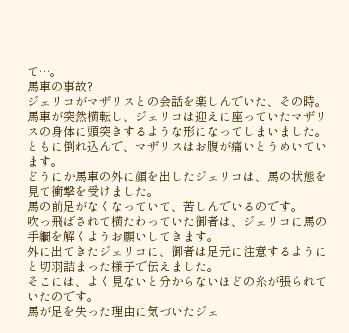て…。
馬車の事故?
ジェリコがマザリスとの会話を楽しんでいた、その時。
馬車が突然横転し、ジェリコは迎えに座っていたマザリスの身体に頭突きするような形になってしまいました。
ともに倒れ込んで、マザリスはお腹が痛いとうめいています。
どうにか馬車の外に顔を出したジェリコは、馬の状態を見て衝撃を受けました。
馬の前足がなくなっていて、苦しんでいるのです。
吹っ飛ばされて横たわっていた御者は、ジェリコに馬の手綱を解くようお願いしてきます。
外に出てきたジェリコに、御者は足元に注意するようにと切羽詰まった様子で伝えました。
そこには、よく見ないと分からないほどの糸が張られていたのです。
馬が足を失った理由に気づいたジェ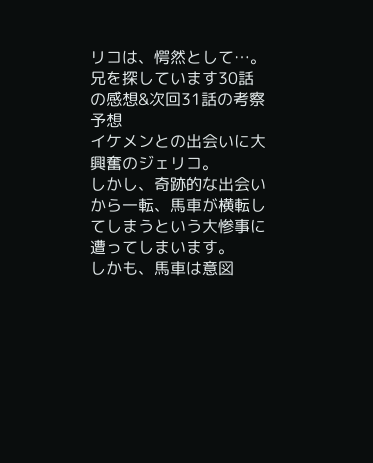リコは、愕然として…。
兄を探しています30話の感想&次回31話の考察予想
イケメンとの出会いに大興奮のジェリコ。
しかし、奇跡的な出会いから一転、馬車が横転してしまうという大惨事に遭ってしまいます。
しかも、馬車は意図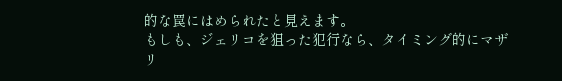的な罠にはめられたと見えます。
もしも、ジェリコを狙った犯行なら、タイミング的にマザリ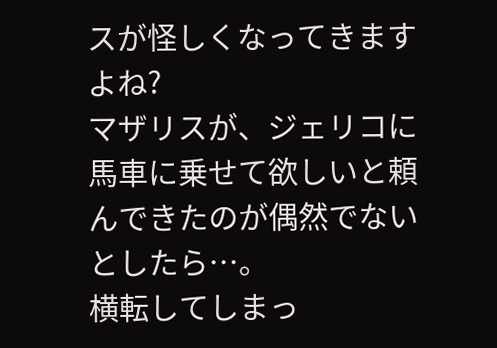スが怪しくなってきますよね?
マザリスが、ジェリコに馬車に乗せて欲しいと頼んできたのが偶然でないとしたら…。
横転してしまっ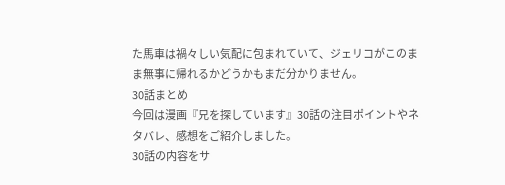た馬車は禍々しい気配に包まれていて、ジェリコがこのまま無事に帰れるかどうかもまだ分かりません。
30話まとめ
今回は漫画『兄を探しています』30話の注目ポイントやネタバレ、感想をご紹介しました。
30話の内容をサ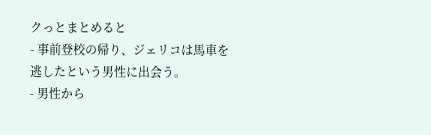クっとまとめると
- 事前登校の帰り、ジェリコは馬車を逃したという男性に出会う。
- 男性から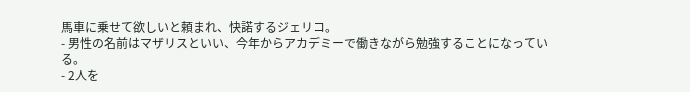馬車に乗せて欲しいと頼まれ、快諾するジェリコ。
- 男性の名前はマザリスといい、今年からアカデミーで働きながら勉強することになっている。
- 2人を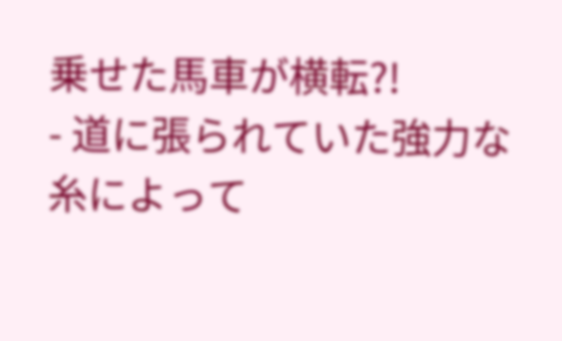乗せた馬車が横転?!
- 道に張られていた強力な糸によって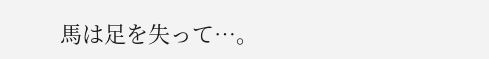馬は足を失って…。